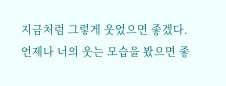지금처럼 그렇게 웃었으면 좋겠다. 언제나 너의 웃는 모습을 봤으면 좋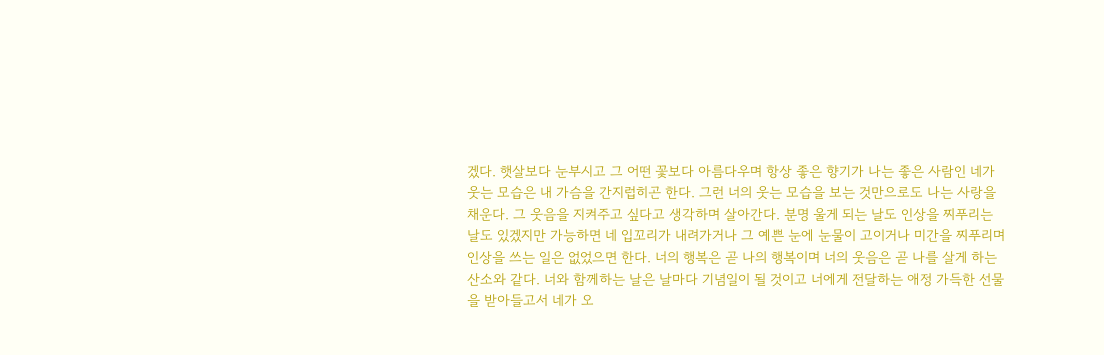겠다. 햇살보다 눈부시고 그 어떤 꽃보다 아름다우며 항상 좋은 향기가 나는 좋은 사람인 네가 웃는 모습은 내 가슴을 간지럽히곤 한다. 그런 너의 웃는 모습을 보는 것만으로도 나는 사랑을 채운다. 그 웃음을 지켜주고 싶다고 생각하며 살아간다. 분명 울게 되는 날도 인상을 찌푸리는 날도 있겠지만 가능하면 네 입꼬리가 내려가거나 그 예쁜 눈에 눈물이 고이거나 미간을 찌푸리며 인상을 쓰는 일은 없었으면 한다. 너의 행복은 곧 나의 행복이며 너의 웃음은 곧 나를 살게 하는 산소와 같다. 너와 함께하는 날은 날마다 기념일이 될 것이고 너에게 전달하는 애정 가득한 선물을 받아들고서 네가 오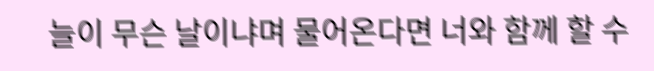늘이 무슨 날이냐며 물어온다면 너와 함께 할 수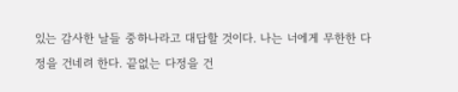있는 감사한 날들 중하나라고 대답할 것이다. 나는 너에게 무한한 다정을 건네려 한다. 끝없는 다정을 건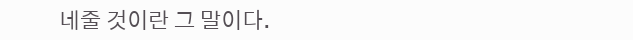네줄 것이란 그 말이다.